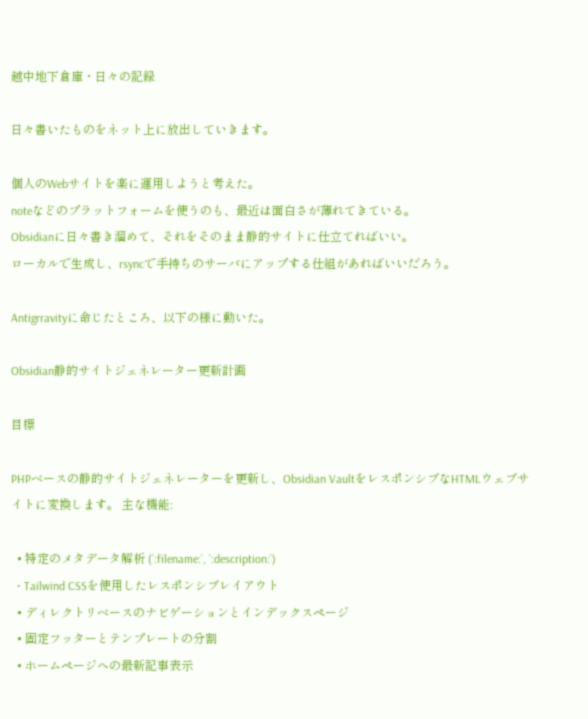越中地下倉庫・日々の記録

日々書いたものをネット上に放出していきます。

個人のWebサイトを楽に運用しようと考えた。
noteなどのプラットフォームを使うのも、最近は面白さが薄れてきている。
Obsidianに日々書き溜めて、それをそのまま静的サイトに仕立てればいい。
ローカルで生成し、rsyncで手持ちのサーバにアップする仕組があればいいだろう。

Antigrravityに命じたところ、以下の様に動いた。

Obsidian静的サイトジェネレーター更新計画

目標

PHPベースの静的サイトジェネレーターを更新し、Obsidian VaultをレスポンシブなHTMLウェブサイトに変換します。 主な機能:

  • 特定のメタデータ解析 (`:filename:`, `:description:`)
  • Tailwind CSSを使用したレスポンシブレイアウト
  • ディレクトリベースのナビゲーションとインデックスページ
  • 固定フッターとテンプレートの分割
  • ホームページへの最新記事表示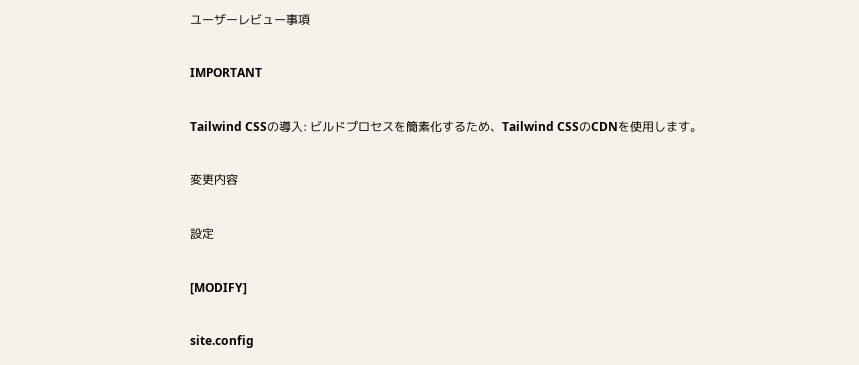ユーザーレビュー事項

IMPORTANT

Tailwind CSSの導入: ビルドプロセスを簡素化するため、Tailwind CSSのCDNを使用します。

変更内容

設定

[MODIFY]

site.config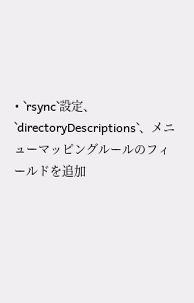• `rsync`設定、`directoryDescriptions`、メニューマッピングルールのフィールドを追加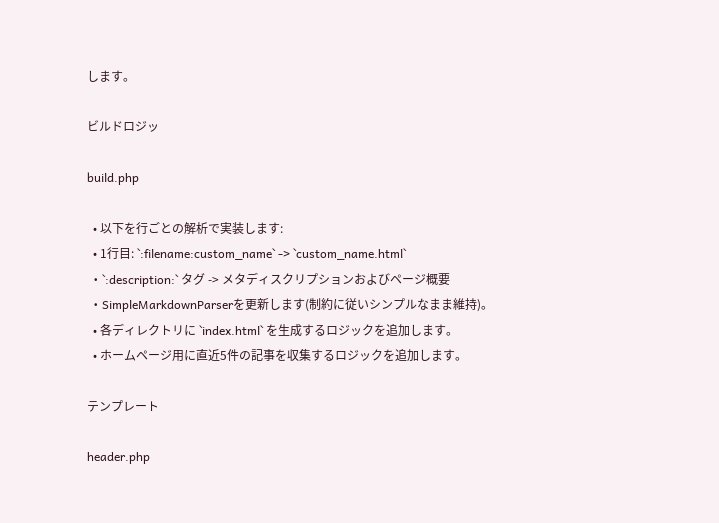します。

ビルドロジッ

build.php

  • 以下を行ごとの解析で実装します:
  • 1行目: `:filename:custom_name` -> `custom_name.html`
  • `:description:` タグ -> メタディスクリプションおよびページ概要
  • SimpleMarkdownParserを更新します(制約に従いシンプルなまま維持)。
  • 各ディレクトリに `index.html` を生成するロジックを追加します。
  • ホームページ用に直近5件の記事を収集するロジックを追加します。

テンプレート

header.php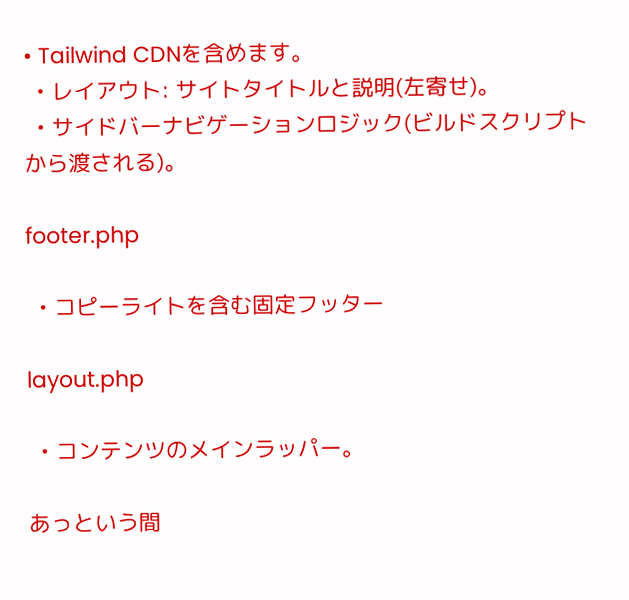• Tailwind CDNを含めます。
  • レイアウト: サイトタイトルと説明(左寄せ)。
  • サイドバーナビゲーションロジック(ビルドスクリプトから渡される)。

footer.php

  • コピーライトを含む固定フッター

layout.php

  • コンテンツのメインラッパー。

あっという間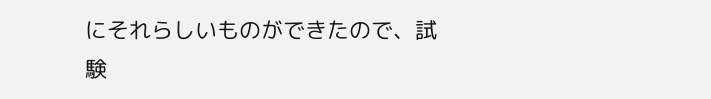にそれらしいものができたので、試験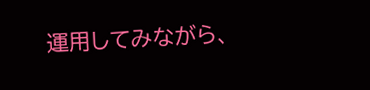運用してみながら、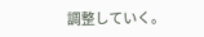調整していく。